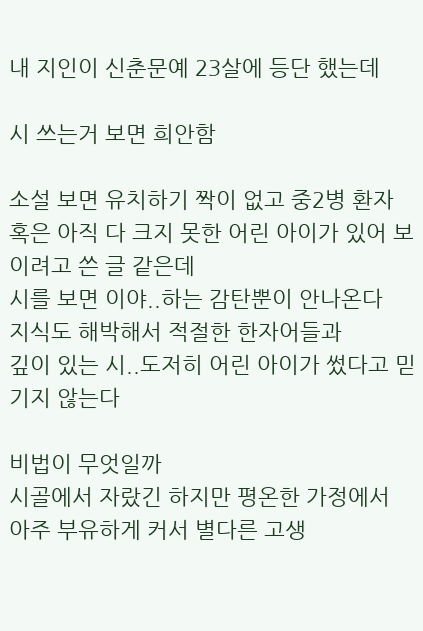내 지인이 신춘문예 23살에 등단 했는데

시 쓰는거 보면 희안함

소설 보면 유치하기 짝이 없고 중2병 환자 혹은 아직 다 크지 못한 어린 아이가 있어 보이려고 쓴 글 같은데
시를 보면 이야..하는 감탄뿐이 안나온다
지식도 해박해서 적절한 한자어들과
깊이 있는 시..도저히 어린 아이가 썼다고 믿기지 않는다

비법이 무엇일까
시골에서 자랐긴 하지만 평온한 가정에서
아주 부유하게 커서 별다른 고생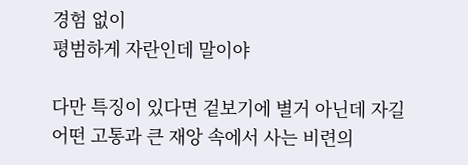경험 없이
평범하게 자란인데 말이야

다만 특징이 있다면 겉보기에 별거 아닌데 자길 어떤 고통과 큰 재앙 속에서 사는 비련의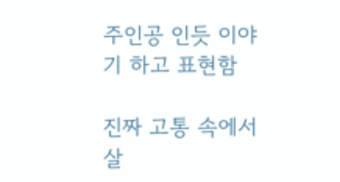주인공 인듯 이야기 하고 표현함

진짜 고통 속에서 살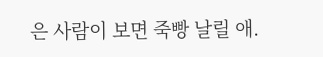은 사람이 보면 죽빵 날릴 애.